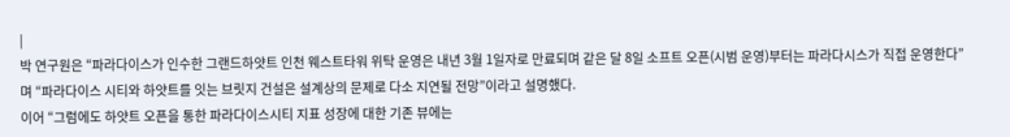|
박 연구원은 “파라다이스가 인수한 그랜드하얏트 인천 웨스트타워 위탁 운영은 내년 3월 1일자로 만료되며 같은 달 8일 소프트 오픈(시범 운영)부터는 파라다시스가 직접 운영한다”며 “파라다이스 시티와 하얏트를 잇는 브릿지 건설은 설계상의 문제로 다소 지연될 전망”이라고 설명했다.
이어 “그럼에도 하얏트 오픈을 통한 파라다이스시티 지표 성장에 대한 기존 뷰에는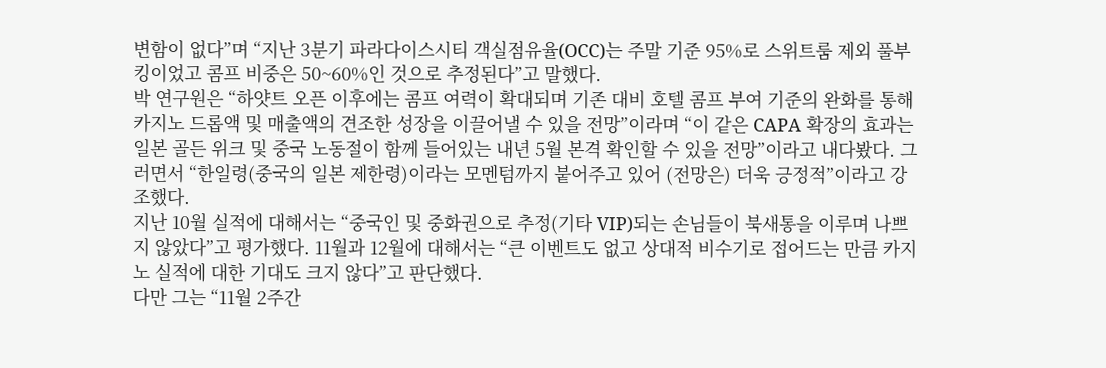변함이 없다”며 “지난 3분기 파라다이스시티 객실점유율(OCC)는 주말 기준 95%로 스위트룸 제외 풀부킹이었고 콤프 비중은 50~60%인 것으로 추정된다”고 말했다.
박 연구원은 “하얏트 오픈 이후에는 콤프 여력이 확대되며 기존 대비 호텔 콤프 부여 기준의 완화를 통해 카지노 드롭액 및 매출액의 견조한 성장을 이끌어낼 수 있을 전망”이라며 “이 같은 CAPA 확장의 효과는 일본 골든 위크 및 중국 노동절이 함께 들어있는 내년 5월 본격 확인할 수 있을 전망”이라고 내다봤다. 그러면서 “한일령(중국의 일본 제한령)이라는 모멘텀까지 붙어주고 있어 (전망은) 더욱 긍정적”이라고 강조했다.
지난 10월 실적에 대해서는 “중국인 및 중화권으로 추정(기타 VIP)되는 손님들이 북새통을 이루며 나쁘지 않았다”고 평가했다. 11월과 12월에 대해서는 “큰 이벤트도 없고 상대적 비수기로 접어드는 만큼 카지노 실적에 대한 기대도 크지 않다”고 판단했다.
다만 그는 “11월 2주간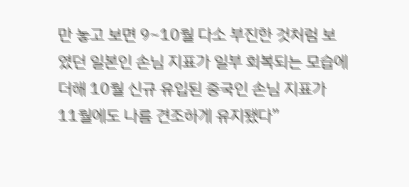만 놓고 보면 9~10월 다소 부진한 것처럼 보였던 일본인 손님 지표가 일부 회복되는 모습에 더해 10월 신규 유입된 중국인 손님 지표가 11월에도 나름 견조하게 유지됐다”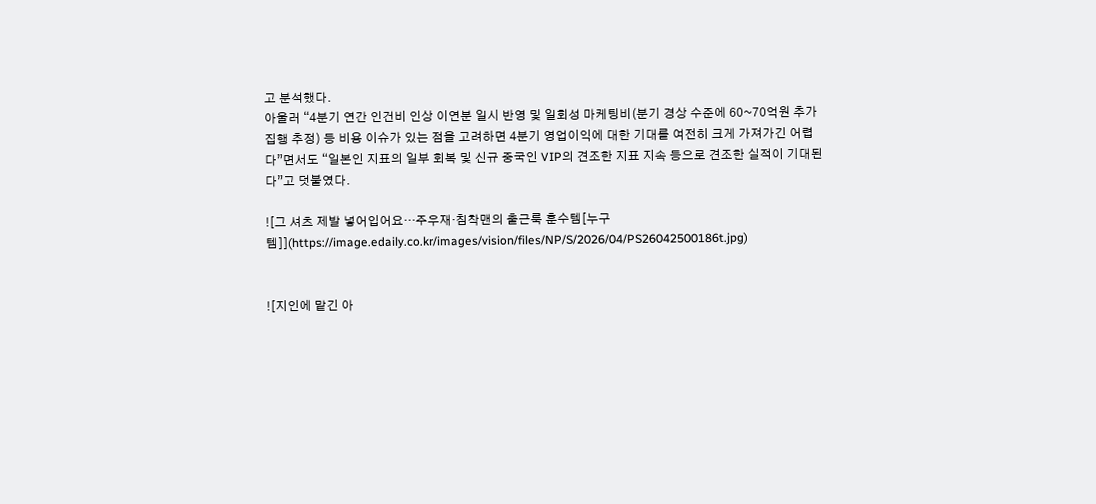고 분석했다.
아울러 “4분기 연간 인건비 인상 이연분 일시 반영 및 일회성 마케팅비(분기 경상 수준에 60~70억원 추가 집행 추정) 등 비용 이슈가 있는 점을 고려하면 4분기 영업이익에 대한 기대를 여전히 크게 가져가긴 어렵다”면서도 “일본인 지표의 일부 회복 및 신규 중국인 VIP의 견조한 지표 지속 등으로 견조한 실적이 기대된다”고 덧붙였다.

![그 셔츠 제발 넣어입어요…주우재·침착맨의 출근룩 훈수템[누구템]](https://image.edaily.co.kr/images/vision/files/NP/S/2026/04/PS26042500186t.jpg)


![지인에 맡긴 아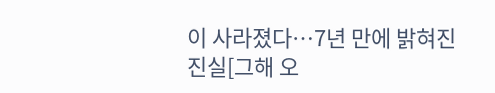이 사라졌다…7년 만에 밝혀진 진실[그해 오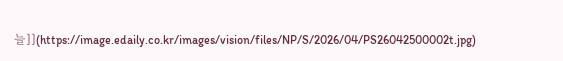늘]](https://image.edaily.co.kr/images/vision/files/NP/S/2026/04/PS26042500002t.jpg)